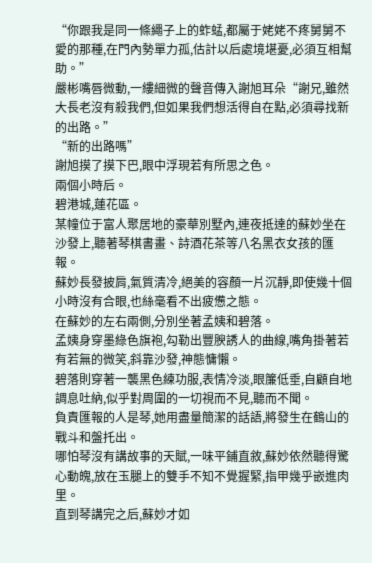“你跟我是同一條繩子上的蚱蜢,都屬于姥姥不疼舅舅不愛的那種,在門內勢單力孤,估計以后處境堪憂,必須互相幫助。”
嚴彬嘴唇微動,一縷細微的聲音傳入謝旭耳朵“謝兄,雖然大長老沒有殺我們,但如果我們想活得自在點,必須尋找新的出路。”
“新的出路嗎”
謝旭摸了摸下巴,眼中浮現若有所思之色。
兩個小時后。
碧港城,蓮花區。
某幢位于富人聚居地的豪華別墅內,連夜抵達的蘇妙坐在沙發上,聽著琴棋書畫、詩酒花茶等八名黑衣女孩的匯報。
蘇妙長發披肩,氣質清冷,絕美的容顏一片沉靜,即使幾十個小時沒有合眼,也絲毫看不出疲憊之態。
在蘇妙的左右兩側,分別坐著孟姨和碧落。
孟姨身穿墨綠色旗袍,勾勒出豐腴誘人的曲線,嘴角掛著若有若無的微笑,斜靠沙發,神態慵懶。
碧落則穿著一襲黑色練功服,表情冷淡,眼簾低垂,自顧自地調息吐納,似乎對周圍的一切視而不見,聽而不聞。
負責匯報的人是琴,她用盡量簡潔的話語,將發生在鶴山的戰斗和盤托出。
哪怕琴沒有講故事的天賦,一味平鋪直敘,蘇妙依然聽得驚心動魄,放在玉腿上的雙手不知不覺握緊,指甲幾乎嵌進肉里。
直到琴講完之后,蘇妙才如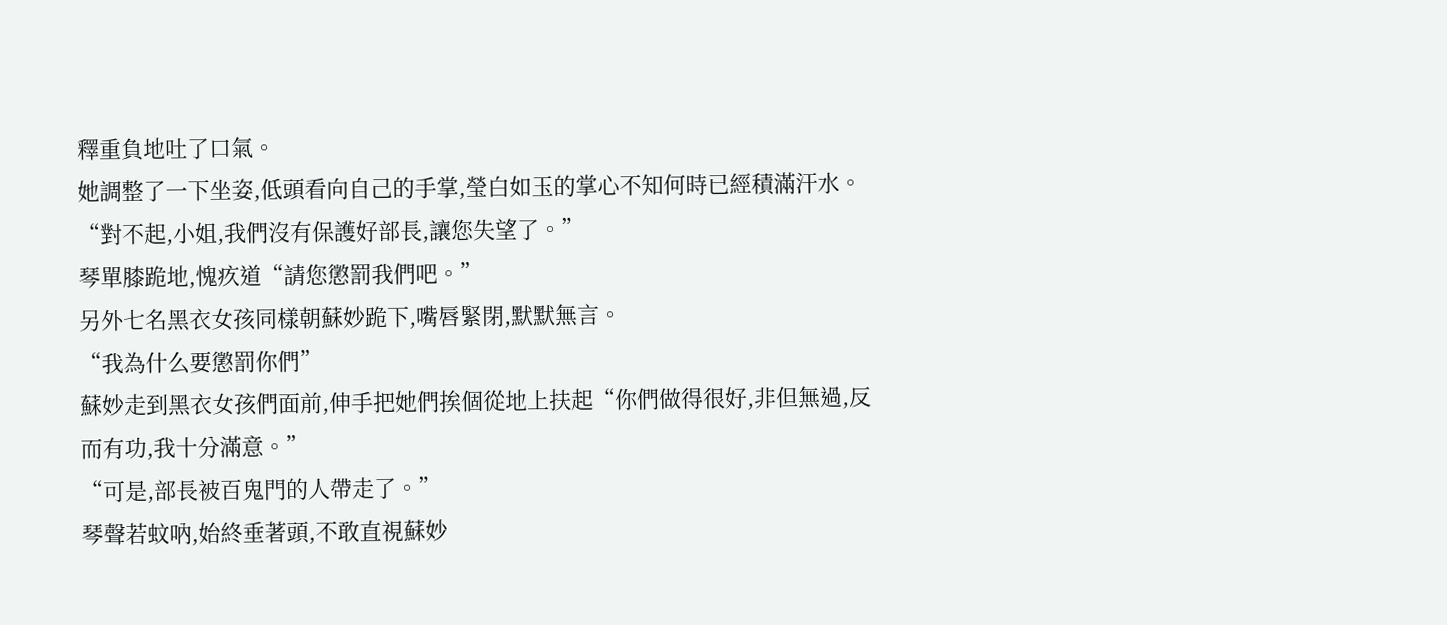釋重負地吐了口氣。
她調整了一下坐姿,低頭看向自己的手掌,瑩白如玉的掌心不知何時已經積滿汗水。
“對不起,小姐,我們沒有保護好部長,讓您失望了。”
琴單膝跪地,愧疚道“請您懲罰我們吧。”
另外七名黑衣女孩同樣朝蘇妙跪下,嘴唇緊閉,默默無言。
“我為什么要懲罰你們”
蘇妙走到黑衣女孩們面前,伸手把她們挨個從地上扶起“你們做得很好,非但無過,反而有功,我十分滿意。”
“可是,部長被百鬼門的人帶走了。”
琴聲若蚊吶,始終垂著頭,不敢直視蘇妙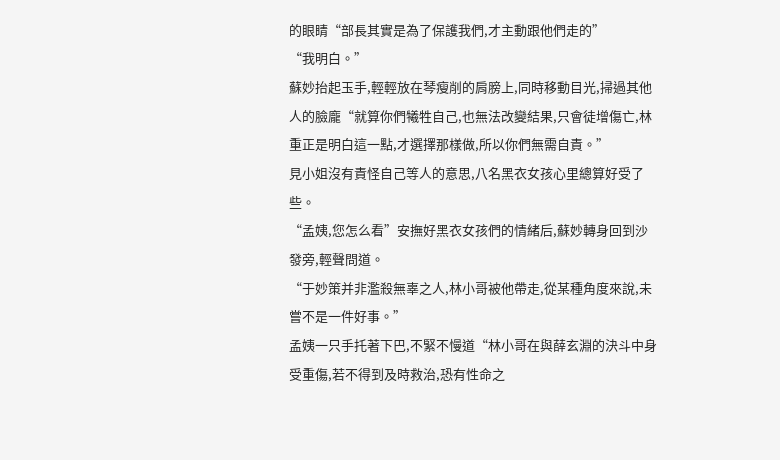的眼睛“部長其實是為了保護我們,才主動跟他們走的”
“我明白。”
蘇妙抬起玉手,輕輕放在琴瘦削的肩膀上,同時移動目光,掃過其他人的臉龐“就算你們犧牲自己,也無法改變結果,只會徒增傷亡,林重正是明白這一點,才選擇那樣做,所以你們無需自責。”
見小姐沒有責怪自己等人的意思,八名黑衣女孩心里總算好受了些。
“孟姨,您怎么看”安撫好黑衣女孩們的情緒后,蘇妙轉身回到沙發旁,輕聲問道。
“于妙策并非濫殺無辜之人,林小哥被他帶走,從某種角度來說,未嘗不是一件好事。”
孟姨一只手托著下巴,不緊不慢道“林小哥在與薛玄淵的決斗中身受重傷,若不得到及時救治,恐有性命之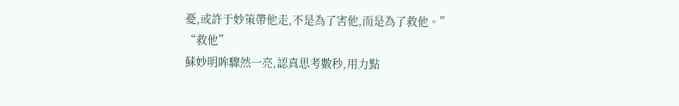憂,或許于妙策帶他走,不是為了害他,而是為了救他。”
“救他”
蘇妙明眸驟然一亮,認真思考數秒,用力點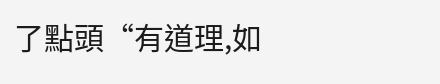了點頭“有道理,如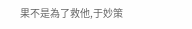果不是為了救他,于妙策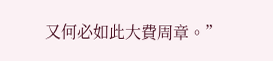又何必如此大費周章。”